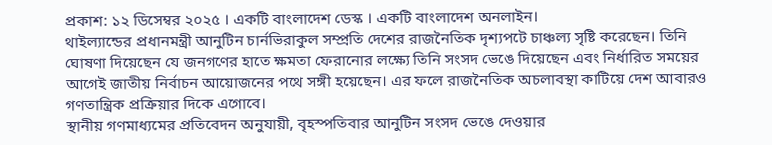প্রকাশ: ১২ ডিসেম্বর ২০২৫ । একটি বাংলাদেশ ডেস্ক । একটি বাংলাদেশ অনলাইন।
থাইল্যান্ডের প্রধানমন্ত্রী আনুটিন চার্নভিরাকুল সম্প্রতি দেশের রাজনৈতিক দৃশ্যপটে চাঞ্চল্য সৃষ্টি করেছেন। তিনি ঘোষণা দিয়েছেন যে জনগণের হাতে ক্ষমতা ফেরানোর লক্ষ্যে তিনি সংসদ ভেঙে দিয়েছেন এবং নির্ধারিত সময়ের আগেই জাতীয় নির্বাচন আয়োজনের পথে সঙ্গী হয়েছেন। এর ফলে রাজনৈতিক অচলাবস্থা কাটিয়ে দেশ আবারও গণতান্ত্রিক প্রক্রিয়ার দিকে এগোবে।
স্থানীয় গণমাধ্যমের প্রতিবেদন অনুযায়ী, বৃহস্পতিবার আনুটিন সংসদ ভেঙে দেওয়ার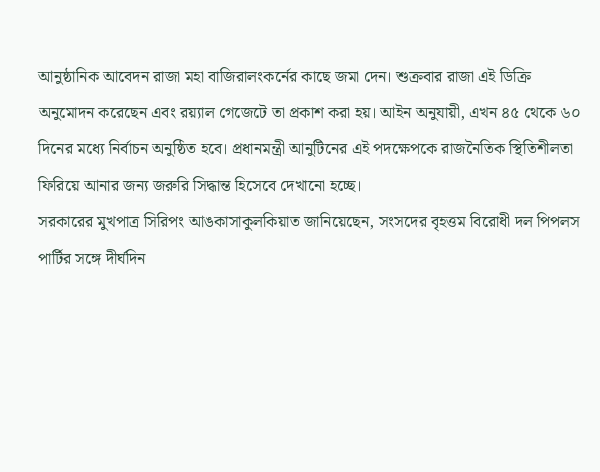আনুষ্ঠানিক আবেদন রাজা মহা বাজিরালংকর্নের কাছে জমা দেন। শুক্রবার রাজা এই ডিক্রি অনুমোদন করেছেন এবং রয়্যাল গেজেটে তা প্রকাশ করা হয়। আইন অনুযায়ী, এখন ৪৫ থেকে ৬০ দিনের মধ্যে নির্বাচন অনুষ্ঠিত হবে। প্রধানমন্ত্রী আনুটিনের এই পদক্ষেপকে রাজনৈতিক স্থিতিশীলতা ফিরিয়ে আনার জন্য জরুরি সিদ্ধান্ত হিসেবে দেখানো হচ্ছে।
সরকারের মুখপাত্র সিরিপং আঙকাসাকুলকিয়াত জানিয়েছেন, সংসদের বৃহত্তম বিরোধী দল পিপলস পার্টির সঙ্গে দীর্ঘদিন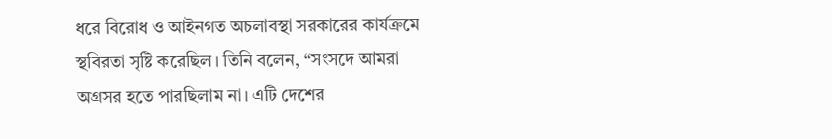ধরে বিরোধ ও আইনগত অচলাবস্থা সরকারের কার্যক্রমে স্থবিরতা সৃষ্টি করেছিল। তিনি বলেন, “সংসদে আমরা অগ্রসর হতে পারছিলাম না। এটি দেশের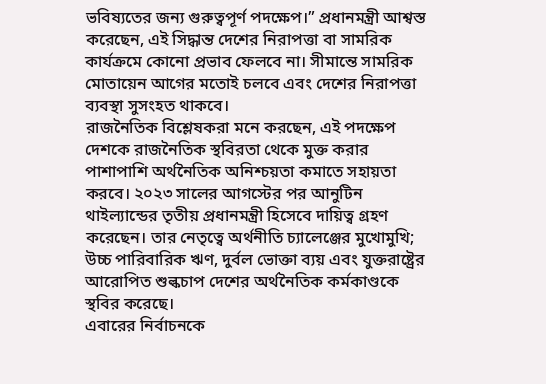ভবিষ্যতের জন্য গুরুত্বপূর্ণ পদক্ষেপ।” প্রধানমন্ত্রী আশ্বস্ত করেছেন, এই সিদ্ধান্ত দেশের নিরাপত্তা বা সামরিক কার্যক্রমে কোনো প্রভাব ফেলবে না। সীমান্তে সামরিক মোতায়েন আগের মতোই চলবে এবং দেশের নিরাপত্তা ব্যবস্থা সুসংহত থাকবে।
রাজনৈতিক বিশ্লেষকরা মনে করছেন, এই পদক্ষেপ দেশকে রাজনৈতিক স্থবিরতা থেকে মুক্ত করার পাশাপাশি অর্থনৈতিক অনিশ্চয়তা কমাতে সহায়তা করবে। ২০২৩ সালের আগস্টের পর আনুটিন থাইল্যান্ডের তৃতীয় প্রধানমন্ত্রী হিসেবে দায়িত্ব গ্রহণ করেছেন। তার নেতৃত্বে অর্থনীতি চ্যালেঞ্জের মুখোমুখি; উচ্চ পারিবারিক ঋণ, দুর্বল ভোক্তা ব্যয় এবং যুক্তরাষ্ট্রের আরোপিত শুল্কচাপ দেশের অর্থনৈতিক কর্মকাণ্ডকে স্থবির করেছে।
এবারের নির্বাচনকে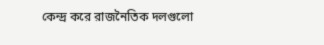কেন্দ্র করে রাজনৈতিক দলগুলো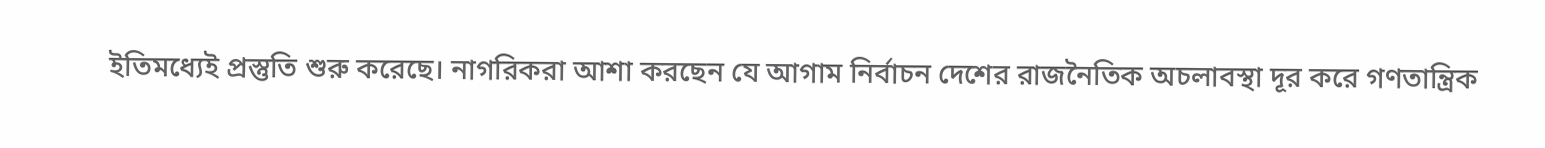ইতিমধ্যেই প্রস্তুতি শুরু করেছে। নাগরিকরা আশা করছেন যে আগাম নির্বাচন দেশের রাজনৈতিক অচলাবস্থা দূর করে গণতান্ত্রিক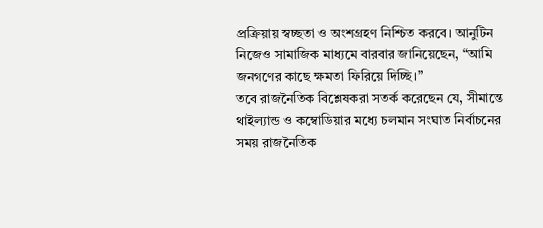প্রক্রিয়ায় স্বচ্ছতা ও অংশগ্রহণ নিশ্চিত করবে। আনুটিন নিজেও সামাজিক মাধ্যমে বারবার জানিয়েছেন, “আমি জনগণের কাছে ক্ষমতা ফিরিয়ে দিচ্ছি।”
তবে রাজনৈতিক বিশ্লেষকরা সতর্ক করেছেন যে, সীমান্তে থাইল্যান্ড ও কম্বোডিয়ার মধ্যে চলমান সংঘাত নির্বাচনের সময় রাজনৈতিক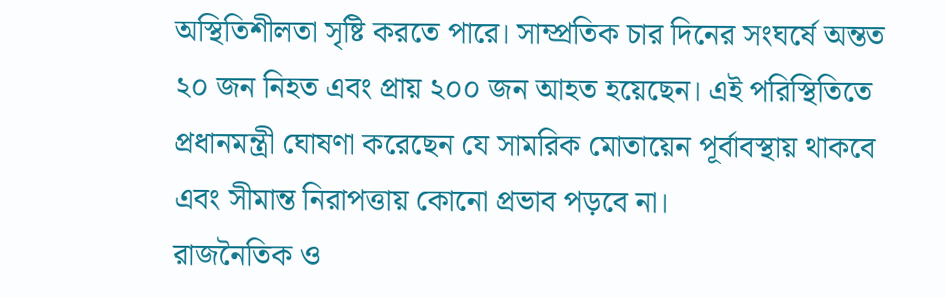অস্থিতিশীলতা সৃষ্টি করতে পারে। সাম্প্রতিক চার দিনের সংঘর্ষে অন্তত ২০ জন নিহত এবং প্রায় ২০০ জন আহত হয়েছেন। এই পরিস্থিতিতে প্রধানমন্ত্রী ঘোষণা করেছেন যে সামরিক মোতায়েন পূর্বাবস্থায় থাকবে এবং সীমান্ত নিরাপত্তায় কোনো প্রভাব পড়বে না।
রাজনৈতিক ও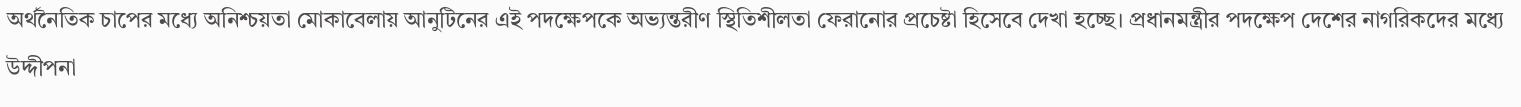অর্থনৈতিক চাপের মধ্যে অনিশ্চয়তা মোকাবেলায় আনুটিনের এই পদক্ষেপকে অভ্যন্তরীণ স্থিতিশীলতা ফেরানোর প্রচেষ্টা হিসেবে দেখা হচ্ছে। প্রধানমন্ত্রীর পদক্ষেপ দেশের নাগরিকদের মধ্যে উদ্দীপনা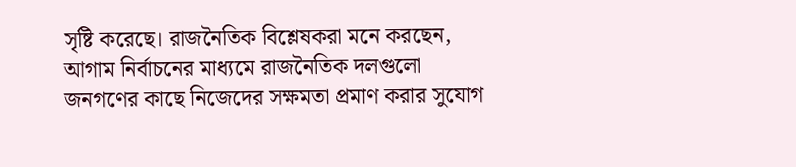সৃষ্টি করেছে। রাজনৈতিক বিশ্লেষকরা মনে করছেন, আগাম নির্বাচনের মাধ্যমে রাজনৈতিক দলগুলো জনগণের কাছে নিজেদের সক্ষমতা প্রমাণ করার সুযোগ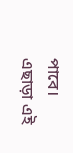পাবে।
এছাড়া এই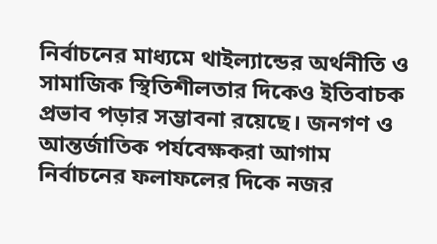নির্বাচনের মাধ্যমে থাইল্যান্ডের অর্থনীতি ও সামাজিক স্থিতিশীলতার দিকেও ইতিবাচক প্রভাব পড়ার সম্ভাবনা রয়েছে। জনগণ ও আন্তর্জাতিক পর্যবেক্ষকরা আগাম নির্বাচনের ফলাফলের দিকে নজর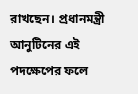রাখছেন। প্রধানমন্ত্রী আনুটিনের এই পদক্ষেপের ফলে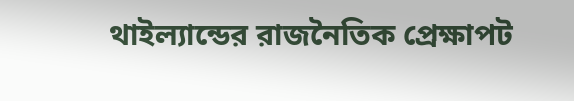থাইল্যান্ডের রাজনৈতিক প্রেক্ষাপট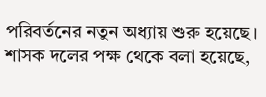পরিবর্তনের নতুন অধ্যায় শুরু হয়েছে।
শাসক দলের পক্ষ থেকে বলা হয়েছে,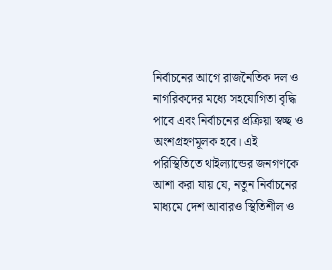নির্বাচনের আগে রাজনৈতিক দল ও নাগরিকদের মধ্যে সহযোগিতা বৃদ্ধি পাবে এবং নির্বাচনের প্রক্রিয়া স্বচ্ছ ও অংশগ্রহণমূলক হবে। এই পরিস্থিতিতে থাইল্যান্ডের জনগণকে আশা করা যায় যে, নতুন নির্বাচনের মাধ্যমে দেশ আবারও স্থিতিশীল ও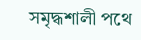সমৃদ্ধশালী পথে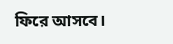ফিরে আসবে।